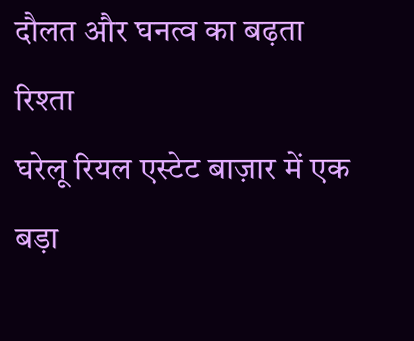दौलत और घनत्व का बढ़ता रिश्ता
घरेलू रियल एस्टेट बाज़ार में एक बड़ा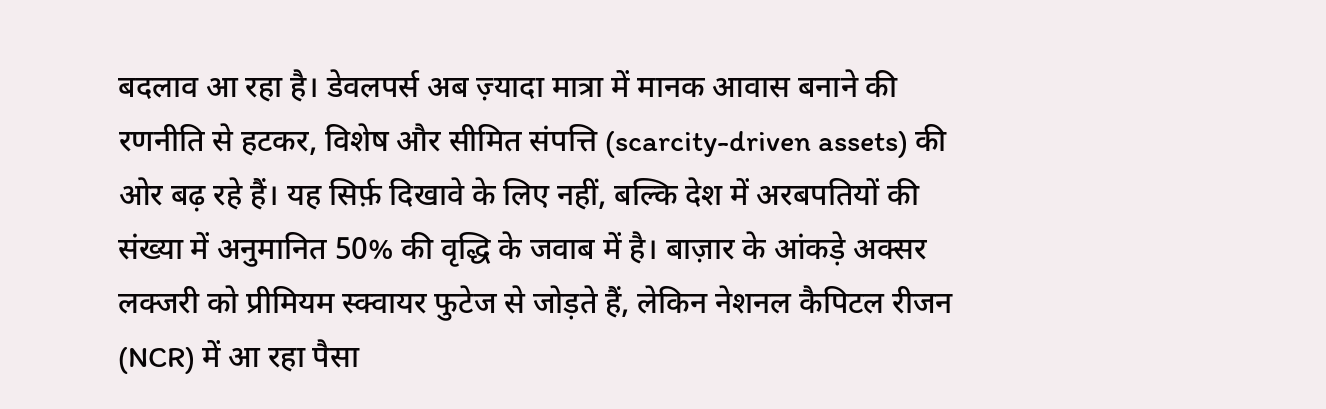बदलाव आ रहा है। डेवलपर्स अब ज़्यादा मात्रा में मानक आवास बनाने की रणनीति से हटकर, विशेष और सीमित संपत्ति (scarcity-driven assets) की ओर बढ़ रहे हैं। यह सिर्फ़ दिखावे के लिए नहीं, बल्कि देश में अरबपतियों की संख्या में अनुमानित 50% की वृद्धि के जवाब में है। बाज़ार के आंकड़े अक्सर लक्जरी को प्रीमियम स्क्वायर फुटेज से जोड़ते हैं, लेकिन नेशनल कैपिटल रीजन (NCR) में आ रहा पैसा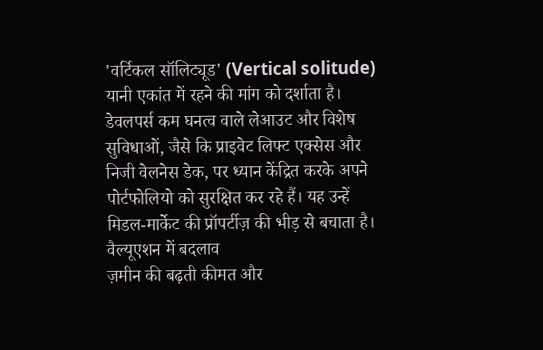'वर्टिकल सॉलिट्यूड' (Vertical solitude) यानी एकांत में रहने की मांग को दर्शाता है। डेवलपर्स कम घनत्व वाले लेआउट और विशेष सुविधाओं, जैसे कि प्राइवेट लिफ्ट एक्सेस और निजी वेलनेस डेक, पर ध्यान केंद्रित करके अपने पोर्टफोलियो को सुरक्षित कर रहे हैं। यह उन्हें मिडल-मार्केट की प्रॉपर्टीज़ की भीड़ से बचाता है।
वैल्यूएशन में बदलाव
ज़मीन की बढ़ती कीमत और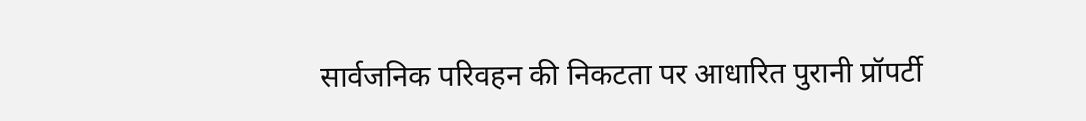सार्वजनिक परिवहन की निकटता पर आधारित पुरानी प्रॉपर्टी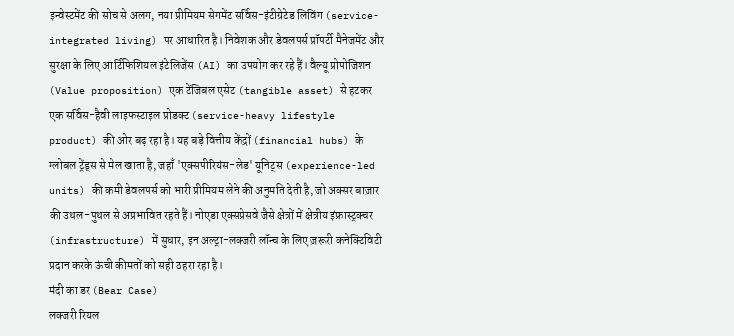इन्वेस्टमेंट की सोच से अलग, नया प्रीमियम सेगमेंट सर्विस-इंटीग्रेटेड लिविंग (service-integrated living) पर आधारित है। निवेशक और डेवलपर्स प्रॉपर्टी मैनेजमेंट और सुरक्षा के लिए आर्टिफिशियल इंटेलिजेंस (AI) का उपयोग कर रहे हैं। वैल्यू प्रोपोजिशन (Value proposition) एक टेंजिबल एसेट (tangible asset) से हटकर एक सर्विस-हैवी लाइफस्टाइल प्रोडक्ट (service-heavy lifestyle product) की ओर बढ़ रहा है। यह बड़े वित्तीय केंद्रों (financial hubs) के ग्लोबल ट्रेंड्स से मेल खाता है, जहाँ 'एक्सपीरियंस-लेड' यूनिट्स (experience-led units) की कमी डेवलपर्स को भारी प्रीमियम लेने की अनुमति देती है, जो अक्सर बाज़ार की उथल-पुथल से अप्रभावित रहते हैं। नोएडा एक्सप्रेसवे जैसे क्षेत्रों में क्षेत्रीय इंफ्रास्ट्रक्चर (infrastructure) में सुधार, इन अल्ट्रा-लक्जरी लॉन्च के लिए ज़रूरी कनेक्टिविटी प्रदान करके ऊंची कीमतों को सही ठहरा रहा है।
मंदी का डर (Bear Case)
लक्जरी रियल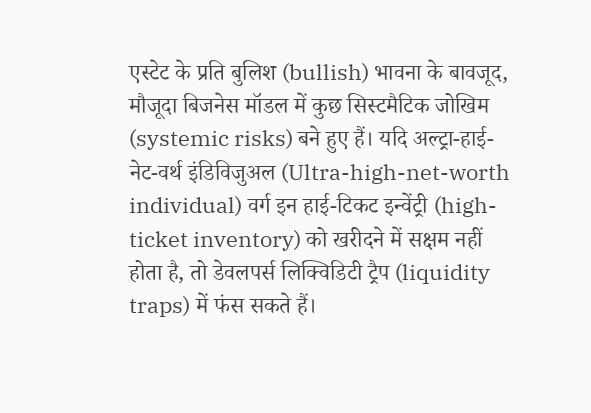एस्टेट के प्रति बुलिश (bullish) भावना के बावजूद, मौजूदा बिजनेस मॉडल में कुछ सिस्टमैटिक जोखिम (systemic risks) बने हुए हैं। यदि अल्ट्रा-हाई-नेट-वर्थ इंडिविजुअल (Ultra-high-net-worth individual) वर्ग इन हाई-टिकट इन्वेंट्री (high-ticket inventory) को खरीदने में सक्षम नहीं होता है, तो डेवलपर्स लिक्विडिटी ट्रैप (liquidity traps) में फंस सकते हैं।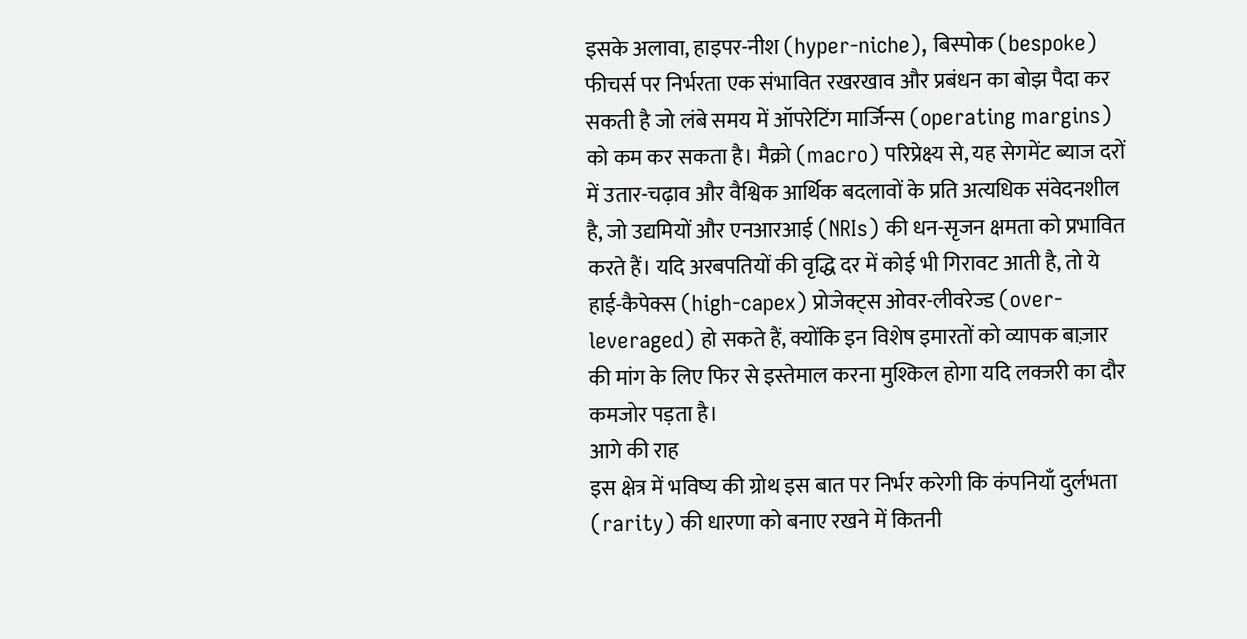इसके अलावा, हाइपर-नीश (hyper-niche), बिस्पोक (bespoke) फीचर्स पर निर्भरता एक संभावित रखरखाव और प्रबंधन का बोझ पैदा कर सकती है जो लंबे समय में ऑपरेटिंग मार्जिन्स (operating margins) को कम कर सकता है। मैक्रो (macro) परिप्रेक्ष्य से, यह सेगमेंट ब्याज दरों में उतार-चढ़ाव और वैश्विक आर्थिक बदलावों के प्रति अत्यधिक संवेदनशील है, जो उद्यमियों और एनआरआई (NRIs) की धन-सृजन क्षमता को प्रभावित करते हैं। यदि अरबपतियों की वृद्धि दर में कोई भी गिरावट आती है, तो ये हाई-कैपेक्स (high-capex) प्रोजेक्ट्स ओवर-लीवरेज्ड (over-leveraged) हो सकते हैं, क्योंकि इन विशेष इमारतों को व्यापक बाज़ार की मांग के लिए फिर से इस्तेमाल करना मुश्किल होगा यदि लक्जरी का दौर कमजोर पड़ता है।
आगे की राह
इस क्षेत्र में भविष्य की ग्रोथ इस बात पर निर्भर करेगी कि कंपनियाँ दुर्लभता (rarity) की धारणा को बनाए रखने में कितनी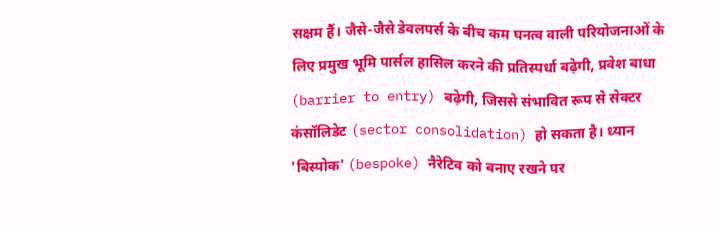सक्षम हैं। जैसे-जैसे डेवलपर्स के बीच कम घनत्व वाली परियोजनाओं के लिए प्रमुख भूमि पार्सल हासिल करने की प्रतिस्पर्धा बढ़ेगी, प्रवेश बाधा (barrier to entry) बढ़ेगी, जिससे संभावित रूप से सेक्टर कंसॉलिडेट (sector consolidation) हो सकता है। ध्यान 'बिस्पोक' (bespoke) नैरेटिव को बनाए रखने पर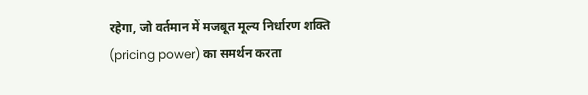रहेगा, जो वर्तमान में मजबूत मूल्य निर्धारण शक्ति (pricing power) का समर्थन करता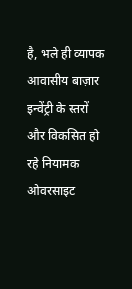है, भले ही व्यापक आवासीय बाज़ार इन्वेंट्री के स्तरों और विकसित हो रहे नियामक ओवरसाइट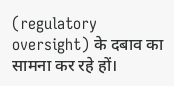(regulatory oversight) के दबाव का सामना कर रहे हों।